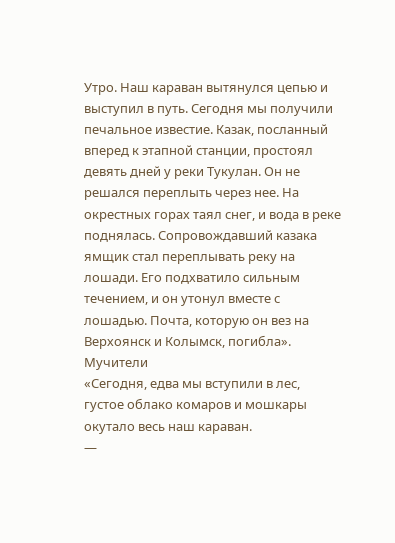Утро. Наш караван вытянулся цепью и выступил в путь. Сегодня мы получили печальное известие. Казак, посланный вперед к этапной станции, простоял девять дней у реки Тукулан. Он не решался переплыть через нее. На окрестных горах таял снег, и вода в реке поднялась. Сопровождавший казака ямщик стал переплывать реку на лошади. Его подхватило сильным течением, и он утонул вместе с лошадью. Почта, которую он вез на Верхоянск и Колымск, погибла».
Мучители
«Сегодня, едва мы вступили в лес, густое облако комаров и мошкары окутало весь наш караван.
—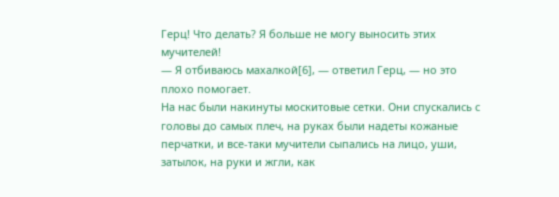Герц! Что делать? Я больше не могу выносить этих мучителей!
— Я отбиваюсь махалкой[6], — ответил Герц, — но это плохо помогает.
На нас были накинуты москитовые сетки. Они спускались с головы до самых плеч, на руках были надеты кожаные перчатки, и все-таки мучители сыпались на лицо, уши, затылок, на руки и жгли, как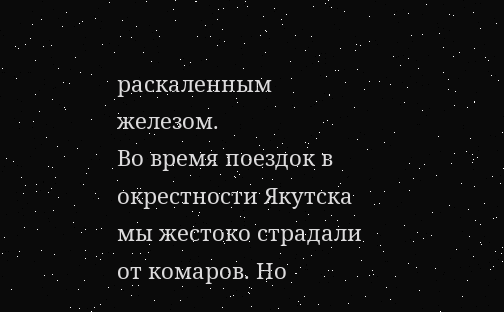раскаленным железом.
Во время поездок в окрестности Якутска мы жестоко страдали от комаров. Но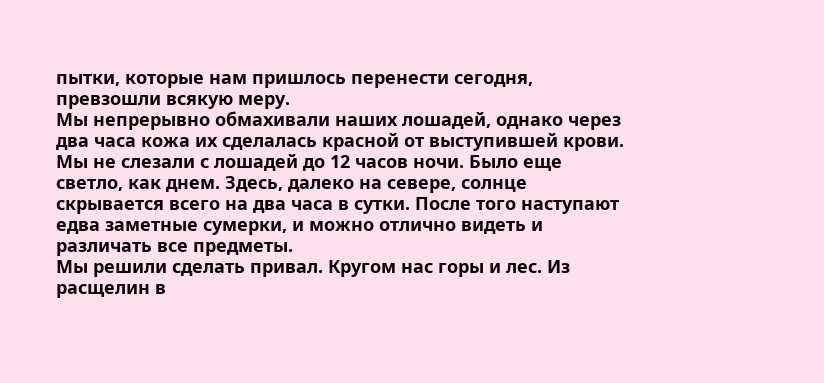пытки, которые нам пришлось перенести сегодня, превзошли всякую меру.
Мы непрерывно обмахивали наших лошадей, однако через два часа кожа их сделалась красной от выступившей крови.
Мы не слезали с лошадей до 12 часов ночи. Было еще светло, как днем. Здесь, далеко на севере, солнце скрывается всего на два часа в сутки. После того наступают едва заметные сумерки, и можно отлично видеть и различать все предметы.
Мы решили сделать привал. Кругом нас горы и лес. Из расщелин в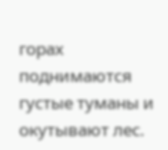горах поднимаются густые туманы и окутывают лес.